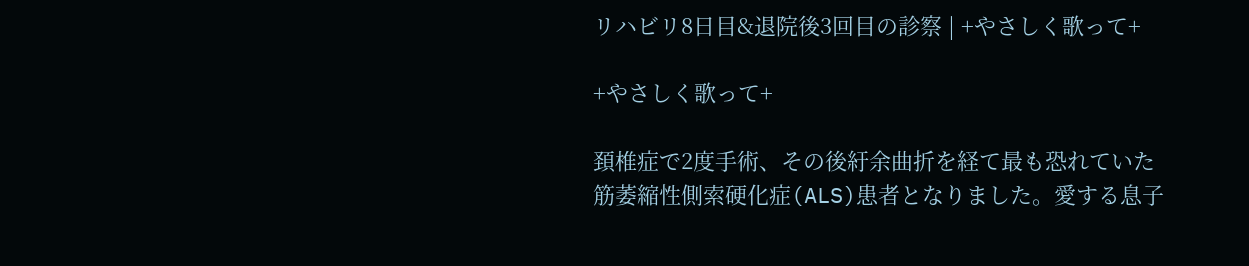リハビリ8日目&退院後3回目の診察 | +やさしく歌って+

+やさしく歌って+

頚椎症で2度手術、その後紆余曲折を経て最も恐れていた筋萎縮性側索硬化症(ALS)患者となりました。愛する息子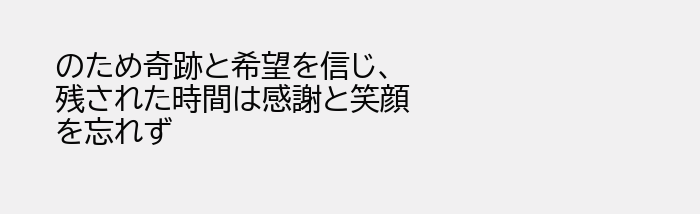のため奇跡と希望を信じ、残された時間は感謝と笑顔を忘れず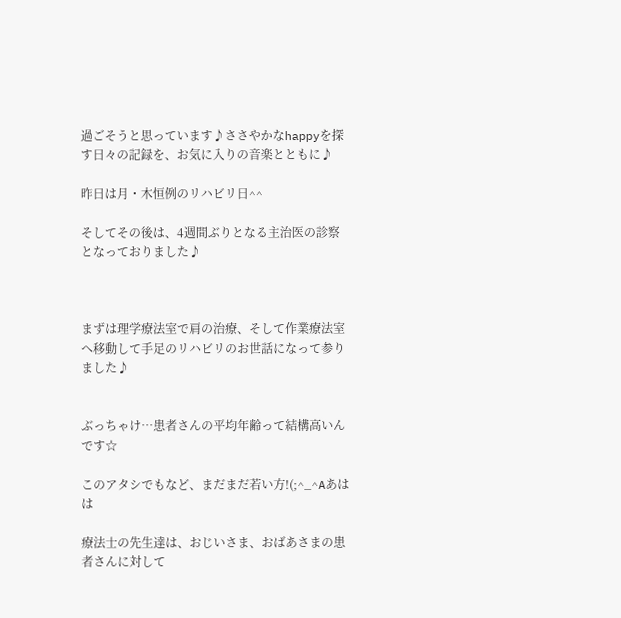過ごそうと思っています♪ささやかなhappyを探す日々の記録を、お気に入りの音楽とともに♪

昨日は月・木恒例のリハビリ日^^

そしてその後は、4週間ぶりとなる主治医の診察となっておりました♪



まずは理学療法室で肩の治療、そして作業療法室へ移動して手足のリハビリのお世話になって参りました♪


ぶっちゃけ…患者さんの平均年齢って結構高いんです☆

このアタシでもなど、まだまだ若い方!(;^_^Aあはは

療法士の先生達は、おじいさま、おばあさまの患者さんに対して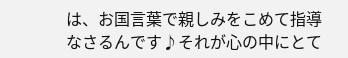は、お国言葉で親しみをこめて指導なさるんです♪それが心の中にとて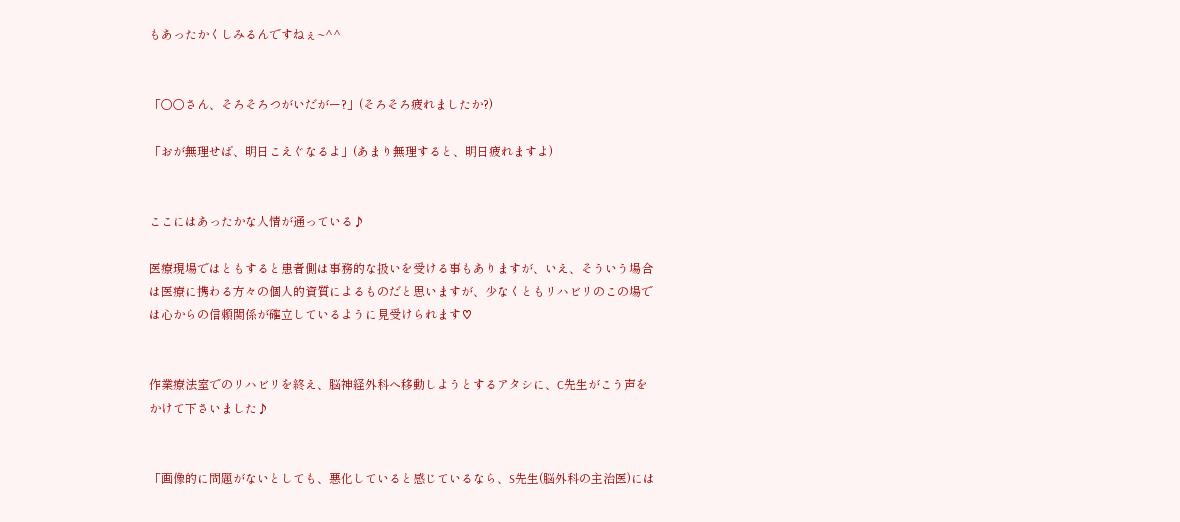もあったかくしみるんですねぇ~^^


「○○さん、そろそろつがいだがー?」(そろそろ疲れましたか?)

「おが無理せば、明日こえぐなるよ」(あまり無理すると、明日疲れますよ)


ここにはあったかな人情が通っている♪

医療現場ではともすると患者側は事務的な扱いを受ける事もありますが、いえ、そういう場合は医療に携わる方々の個人的資質によるものだと思いますが、少なくともリハビリのこの場では心からの信頼関係が確立しているように見受けられます♡


作業療法室でのリハビリを終え、脳神経外科へ移動しようとするアタシに、C先生がこう声をかけて下さいました♪


「画像的に問題がないとしても、悪化していると感じているなら、S先生(脳外科の主治医)には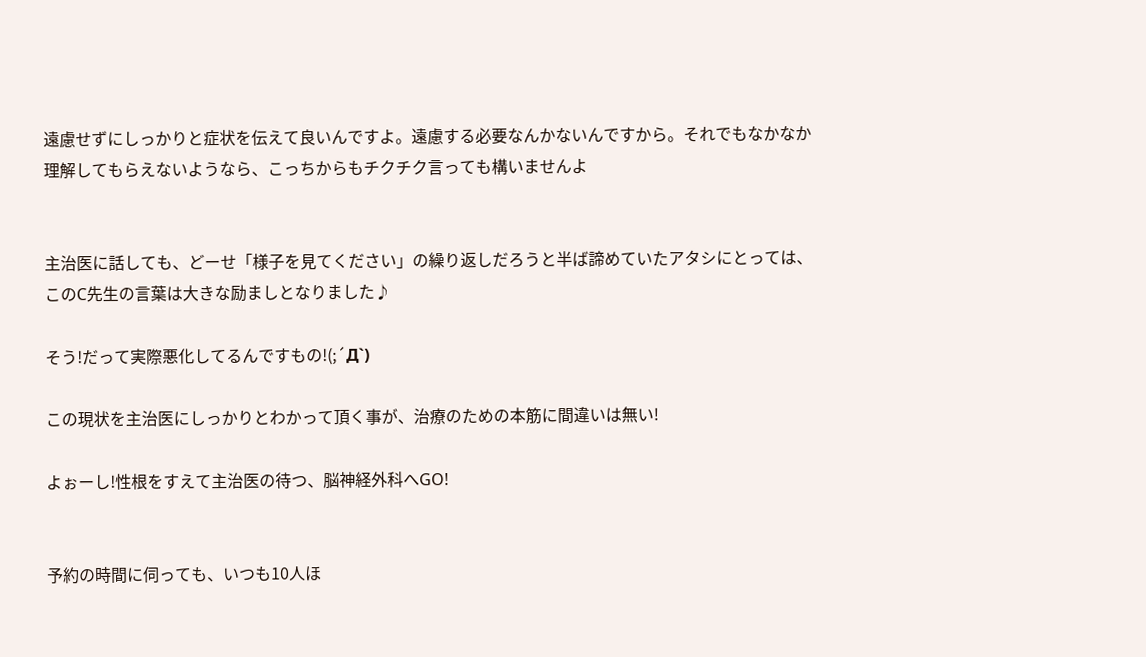遠慮せずにしっかりと症状を伝えて良いんですよ。遠慮する必要なんかないんですから。それでもなかなか理解してもらえないようなら、こっちからもチクチク言っても構いませんよ


主治医に話しても、どーせ「様子を見てください」の繰り返しだろうと半ば諦めていたアタシにとっては、このC先生の言葉は大きな励ましとなりました♪

そう!だって実際悪化してるんですもの!(;´Д`)

この現状を主治医にしっかりとわかって頂く事が、治療のための本筋に間違いは無い!

よぉーし!性根をすえて主治医の待つ、脳神経外科へGO!


予約の時間に伺っても、いつも10人ほ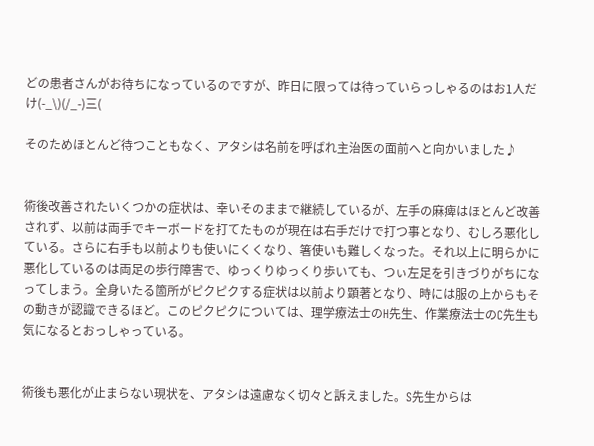どの患者さんがお待ちになっているのですが、昨日に限っては待っていらっしゃるのはお1人だけ(-_\)(/_-)三(

そのためほとんど待つこともなく、アタシは名前を呼ばれ主治医の面前へと向かいました♪


術後改善されたいくつかの症状は、幸いそのままで継続しているが、左手の麻痺はほとんど改善されず、以前は両手でキーボードを打てたものが現在は右手だけで打つ事となり、むしろ悪化している。さらに右手も以前よりも使いにくくなり、箸使いも難しくなった。それ以上に明らかに悪化しているのは両足の歩行障害で、ゆっくりゆっくり歩いても、つぃ左足を引きづりがちになってしまう。全身いたる箇所がピクピクする症状は以前より顕著となり、時には服の上からもその動きが認識できるほど。このピクピクについては、理学療法士のH先生、作業療法士のC先生も気になるとおっしゃっている。


術後も悪化が止まらない現状を、アタシは遠慮なく切々と訴えました。S先生からは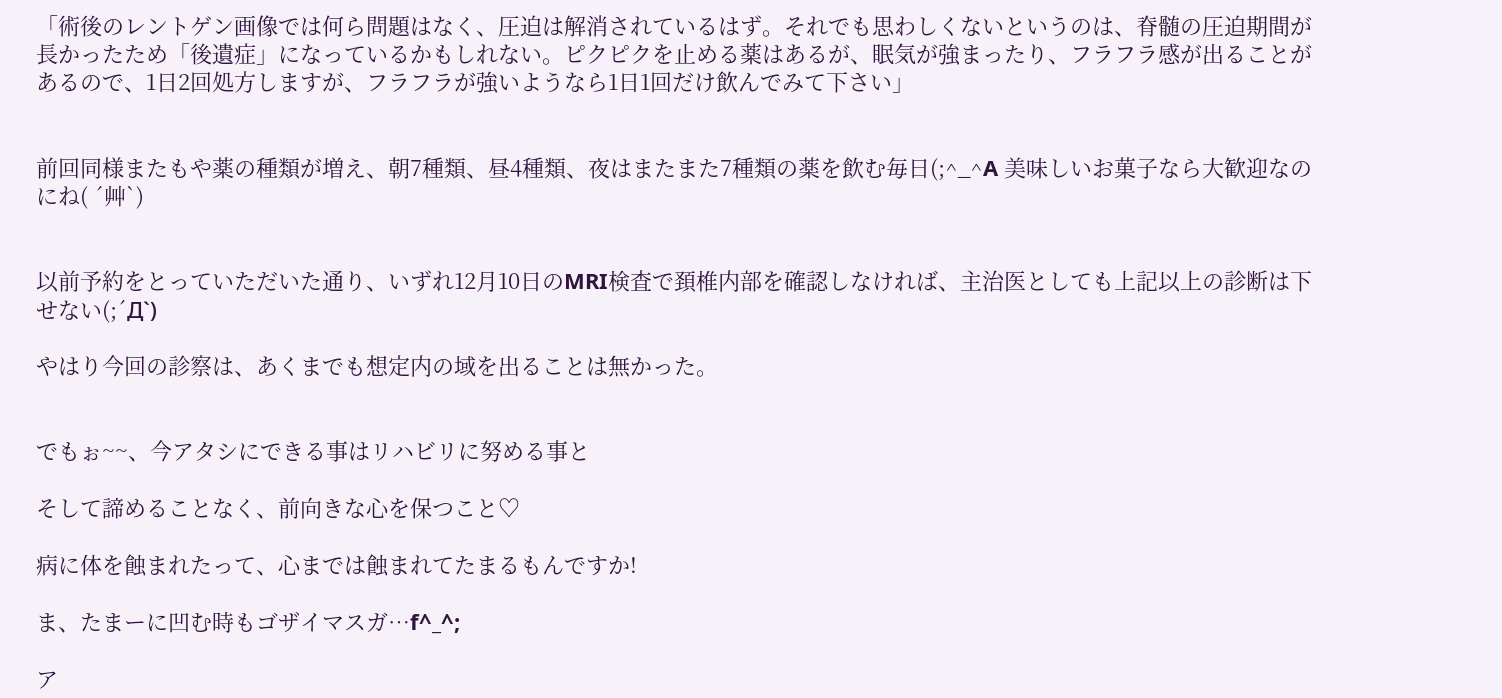「術後のレントゲン画像では何ら問題はなく、圧迫は解消されているはず。それでも思わしくないというのは、脊髄の圧迫期間が長かったため「後遺症」になっているかもしれない。ピクピクを止める薬はあるが、眠気が強まったり、フラフラ感が出ることがあるので、1日2回処方しますが、フラフラが強いようなら1日1回だけ飲んでみて下さい」


前回同様またもや薬の種類が増え、朝7種類、昼4種類、夜はまたまた7種類の薬を飲む毎日(;^_^A 美味しいお菓子なら大歓迎なのにね( ´艸`)


以前予約をとっていただいた通り、いずれ12月10日のMRI検査で頚椎内部を確認しなければ、主治医としても上記以上の診断は下せない(;´Д`)

やはり今回の診察は、あくまでも想定内の域を出ることは無かった。


でもぉ~~、今アタシにできる事はリハビリに努める事と

そして諦めることなく、前向きな心を保つこと♡

病に体を蝕まれたって、心までは蝕まれてたまるもんですか!

ま、たまーに凹む時もゴザイマスガ…f^_^;

ア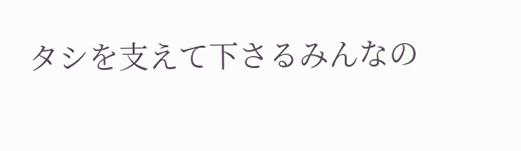タシを支えて下さるみんなの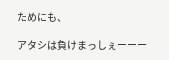ためにも、

アタシは負けまっしぇーーー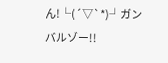ん!└(´▽`*)┘ガンバルゾー!!